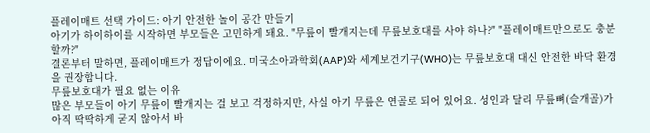플레이매트 선택 가이드: 아기 안전한 놀이 공간 만들기
아기가 하이하이를 시작하면 부모들은 고민하게 돼요. "무릎이 빨개지는데 무릎보호대를 사야 하나?" "플레이매트만으로도 충분할까?"
결론부터 말하면, 플레이매트가 정답이에요. 미국소아과학회(AAP)와 세계보건기구(WHO)는 무릎보호대 대신 안전한 바닥 환경을 권장합니다.
무릎보호대가 필요 없는 이유
많은 부모들이 아기 무릎이 빨개지는 걸 보고 걱정하지만, 사실 아기 무릎은 연골로 되어 있어요. 성인과 달리 무릎뼈(슬개골)가 아직 딱딱하게 굳지 않아서 바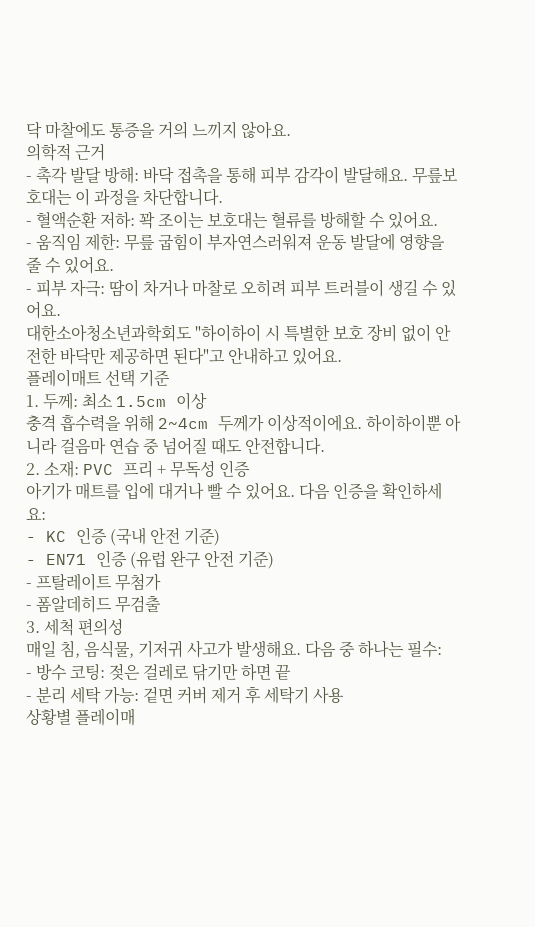닥 마찰에도 통증을 거의 느끼지 않아요.
의학적 근거
- 촉각 발달 방해: 바닥 접촉을 통해 피부 감각이 발달해요. 무릎보호대는 이 과정을 차단합니다.
- 혈액순환 저하: 꽉 조이는 보호대는 혈류를 방해할 수 있어요.
- 움직임 제한: 무릎 굽힘이 부자연스러워져 운동 발달에 영향을 줄 수 있어요.
- 피부 자극: 땀이 차거나 마찰로 오히려 피부 트러블이 생길 수 있어요.
대한소아청소년과학회도 "하이하이 시 특별한 보호 장비 없이 안전한 바닥만 제공하면 된다"고 안내하고 있어요.
플레이매트 선택 기준
1. 두께: 최소 1.5cm 이상
충격 흡수력을 위해 2~4cm 두께가 이상적이에요. 하이하이뿐 아니라 걸음마 연습 중 넘어질 때도 안전합니다.
2. 소재: PVC 프리 + 무독성 인증
아기가 매트를 입에 대거나 빨 수 있어요. 다음 인증을 확인하세요:
- KC 인증 (국내 안전 기준)
- EN71 인증 (유럽 완구 안전 기준)
- 프탈레이트 무첨가
- 폼알데히드 무검출
3. 세척 편의성
매일 침, 음식물, 기저귀 사고가 발생해요. 다음 중 하나는 필수:
- 방수 코팅: 젖은 걸레로 닦기만 하면 끝
- 분리 세탁 가능: 겉면 커버 제거 후 세탁기 사용
상황별 플레이매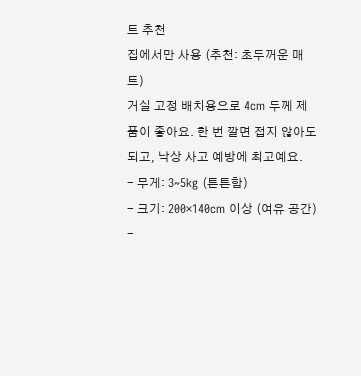트 추천
집에서만 사용 (추천: 초두꺼운 매트)
거실 고정 배치용으로 4cm 두께 제품이 좋아요. 한 번 깔면 접지 않아도 되고, 낙상 사고 예방에 최고예요.
- 무게: 3~5kg (튼튼함)
- 크기: 200×140cm 이상 (여유 공간)
-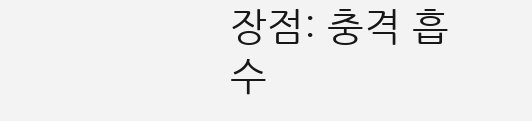장점: 충격 흡수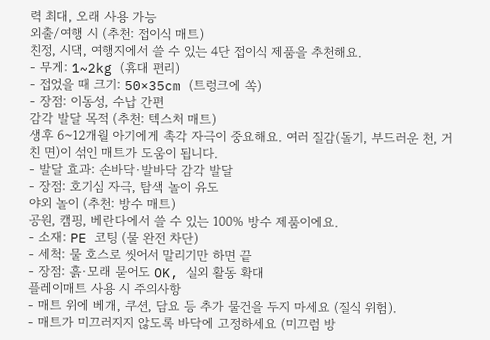력 최대, 오래 사용 가능
외출/여행 시 (추천: 접이식 매트)
친정, 시댁, 여행지에서 쓸 수 있는 4단 접이식 제품을 추천해요.
- 무게: 1~2kg (휴대 편리)
- 접었을 때 크기: 50×35cm (트렁크에 쏙)
- 장점: 이동성, 수납 간편
감각 발달 목적 (추천: 텍스처 매트)
생후 6~12개월 아기에게 촉각 자극이 중요해요. 여러 질감(돌기, 부드러운 천, 거친 면)이 섞인 매트가 도움이 됩니다.
- 발달 효과: 손바닥·발바닥 감각 발달
- 장점: 호기심 자극, 탐색 놀이 유도
야외 놀이 (추천: 방수 매트)
공원, 캠핑, 베란다에서 쓸 수 있는 100% 방수 제품이에요.
- 소재: PE 코팅 (물 완전 차단)
- 세척: 물 호스로 씻어서 말리기만 하면 끝
- 장점: 흙·모래 묻어도 OK, 실외 활동 확대
플레이매트 사용 시 주의사항
- 매트 위에 베개, 쿠션, 담요 등 추가 물건을 두지 마세요 (질식 위험).
- 매트가 미끄러지지 않도록 바닥에 고정하세요 (미끄럼 방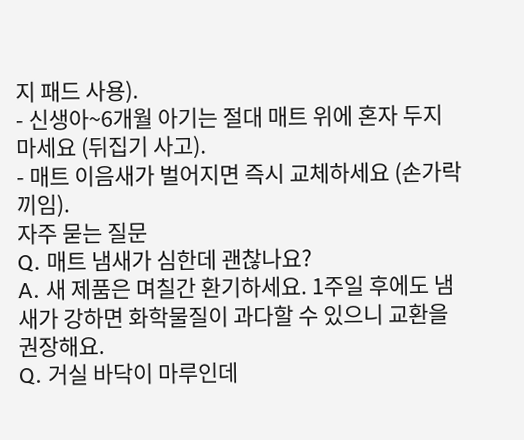지 패드 사용).
- 신생아~6개월 아기는 절대 매트 위에 혼자 두지 마세요 (뒤집기 사고).
- 매트 이음새가 벌어지면 즉시 교체하세요 (손가락 끼임).
자주 묻는 질문
Q. 매트 냄새가 심한데 괜찮나요?
A. 새 제품은 며칠간 환기하세요. 1주일 후에도 냄새가 강하면 화학물질이 과다할 수 있으니 교환을 권장해요.
Q. 거실 바닥이 마루인데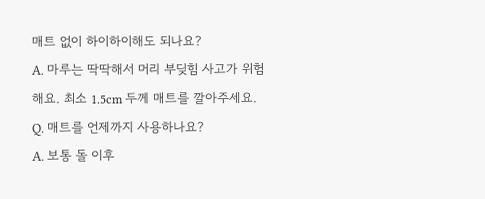매트 없이 하이하이해도 되나요?
A. 마루는 딱딱해서 머리 부딪힘 사고가 위험해요. 최소 1.5cm 두께 매트를 깔아주세요.
Q. 매트를 언제까지 사용하나요?
A. 보통 돌 이후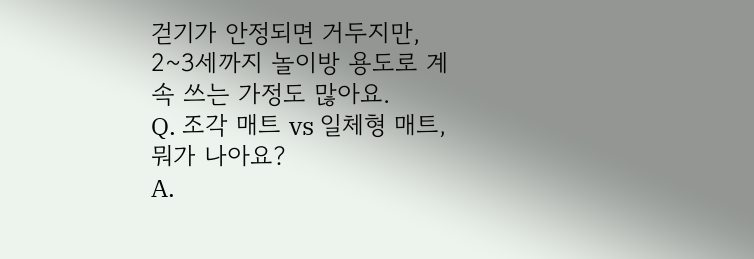걷기가 안정되면 거두지만, 2~3세까지 놀이방 용도로 계속 쓰는 가정도 많아요.
Q. 조각 매트 vs 일체형 매트, 뭐가 나아요?
A.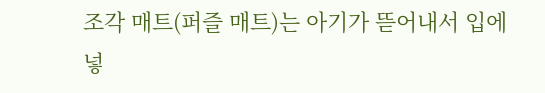조각 매트(퍼즐 매트)는 아기가 뜯어내서 입에 넣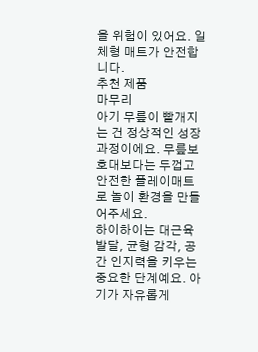을 위험이 있어요. 일체형 매트가 안전합니다.
추천 제품
마무리
아기 무릎이 빨개지는 건 정상적인 성장 과정이에요. 무릎보호대보다는 두껍고 안전한 플레이매트로 놀이 환경을 만들어주세요.
하이하이는 대근육 발달, 균형 감각, 공간 인지력을 키우는 중요한 단계예요. 아기가 자유롭게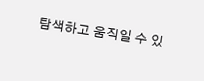탐색하고 움직일 수 있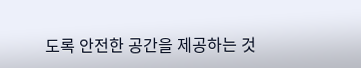도록 안전한 공간을 제공하는 것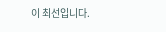이 최선입니다.